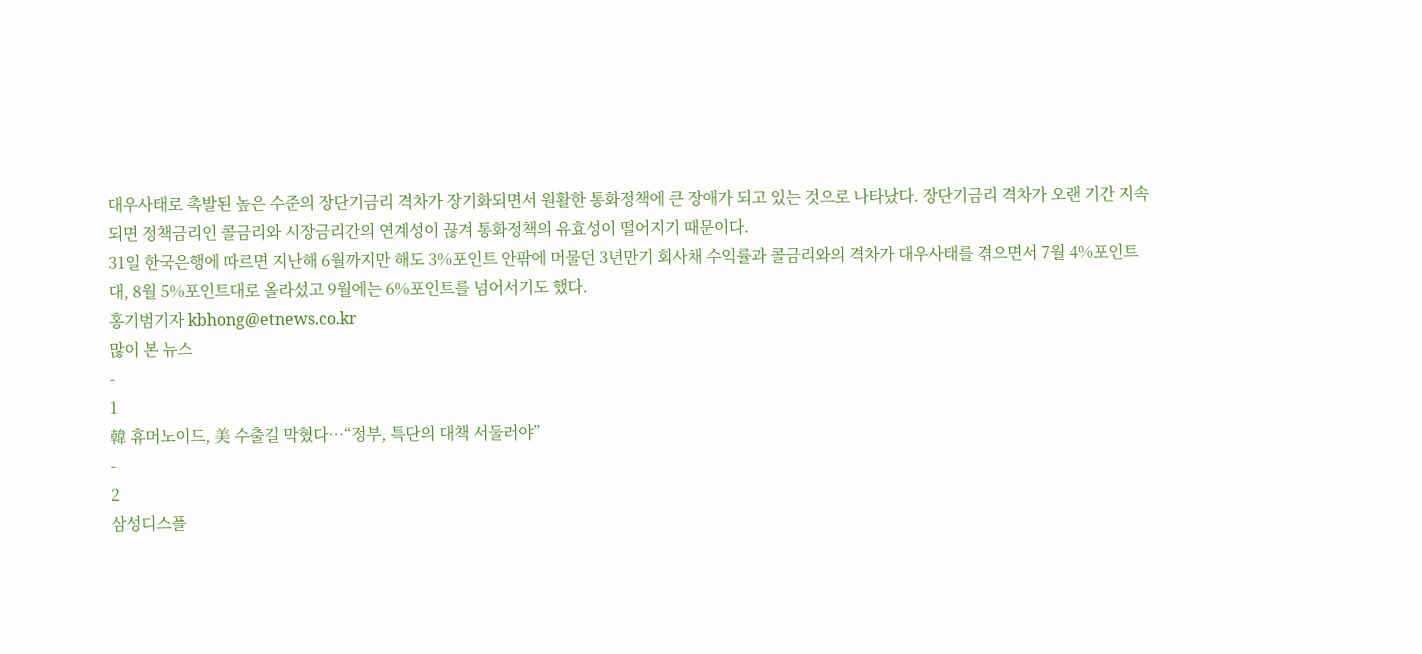대우사태로 촉발된 높은 수준의 장단기금리 격차가 장기화되면서 원활한 통화정책에 큰 장애가 되고 있는 것으로 나타났다. 장단기금리 격차가 오랜 기간 지속되면 정책금리인 콜금리와 시장금리간의 연계성이 끊겨 통화정책의 유효성이 떨어지기 때문이다.
31일 한국은행에 따르면 지난해 6월까지만 해도 3%포인트 안팎에 머물던 3년만기 회사채 수익률과 콜금리와의 격차가 대우사태를 겪으면서 7월 4%포인트대, 8월 5%포인트대로 올라섰고 9월에는 6%포인트를 넘어서기도 했다.
홍기범기자 kbhong@etnews.co.kr
많이 본 뉴스
-
1
韓 휴머노이드, 美 수출길 막혔다…“정부, 특단의 대책 서둘러야”
-
2
삼성디스플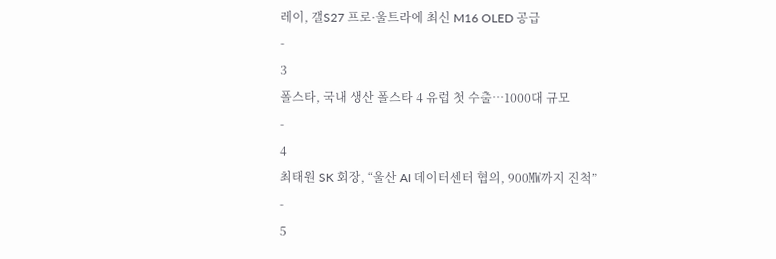레이, 갤S27 프로·울트라에 최신 M16 OLED 공급
-
3
폴스타, 국내 생산 폴스타 4 유럽 첫 수출…1000대 규모
-
4
최태원 SK 회장, “울산 AI 데이터센터 협의, 900㎿까지 진척”
-
5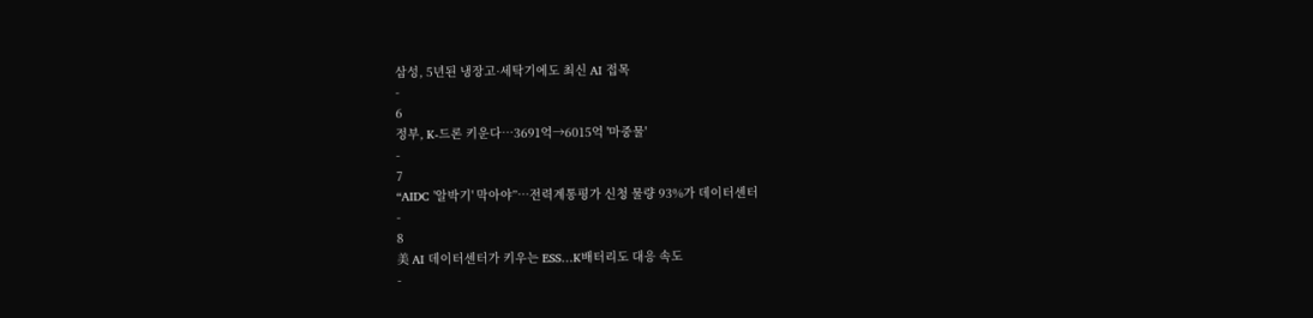삼성, 5년된 냉장고·세탁기에도 최신 AI 접목
-
6
정부, K-드론 키운다…3691억→6015억 '마중물'
-
7
“AIDC '알박기' 막아야”…전력계통평가 신청 물량 93%가 데이터센터
-
8
美 AI 데이터센터가 키우는 ESS…K배터리도 대응 속도
-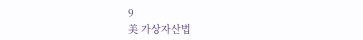9
美 가상자산법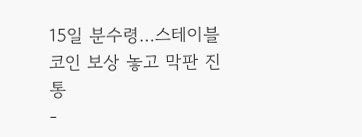15일 분수령…스테이블코인 보상 놓고 막판 진통
-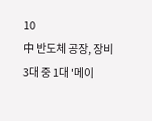10
中 반도체 공장, 장비 3대 중 1대 '메이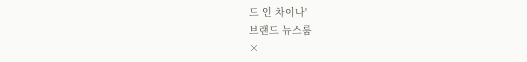드 인 차이나'
브랜드 뉴스룸
×